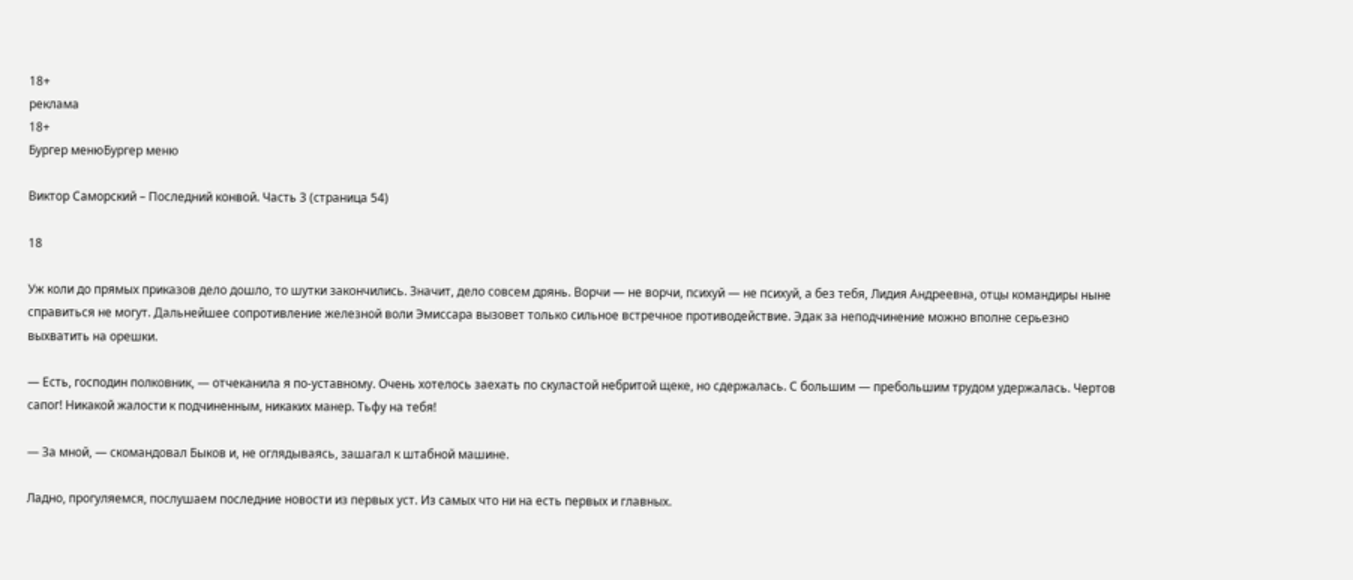18+
реклама
18+
Бургер менюБургер меню

Виктор Саморский – Последний конвой. Часть 3 (страница 54)

18

Уж коли до прямых приказов дело дошло, то шутки закончились. Значит, дело совсем дрянь. Ворчи — не ворчи, психуй — не психуй, а без тебя, Лидия Андреевна, отцы командиры ныне справиться не могут. Дальнейшее сопротивление железной воли Эмиссара вызовет только сильное встречное противодействие. Эдак за неподчинение можно вполне серьезно выхватить на орешки.

— Есть, господин полковник, — отчеканила я по-уставному. Очень хотелось заехать по скуластой небритой щеке, но сдержалась. С большим — пребольшим трудом удержалась. Чертов сапог! Никакой жалости к подчиненным, никаких манер. Тьфу на тебя!

— За мной, — скомандовал Быков и, не оглядываясь, зашагал к штабной машине.

Ладно, прогуляемся, послушаем последние новости из первых уст. Из самых что ни на есть первых и главных.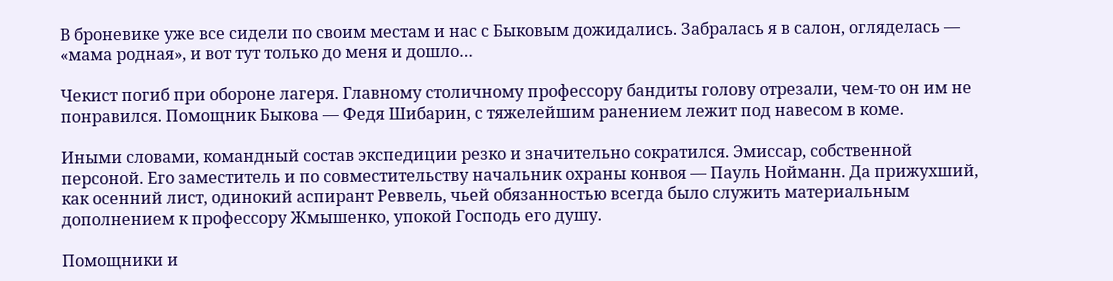В броневике уже все сидели по своим местам и нас с Быковым дожидались. Забралась я в салон, огляделась — «мама родная», и вот тут только до меня и дошло…

Чекист погиб при обороне лагеря. Главному столичному профессору бандиты голову отрезали, чем-то он им не понравился. Помощник Быкова — Федя Шибарин, с тяжелейшим ранением лежит под навесом в коме.

Иными словами, командный состав экспедиции резко и значительно сократился. Эмиссар, собственной персоной. Его заместитель и по совместительству начальник охраны конвоя — Пауль Нойманн. Да прижухший, как осенний лист, одинокий аспирант Реввель, чьей обязанностью всегда было служить материальным дополнением к профессору Жмышенко, упокой Господь его душу.

Помощники и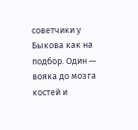советчики у Быкова как на подбор. Один — вояка до мозга костей и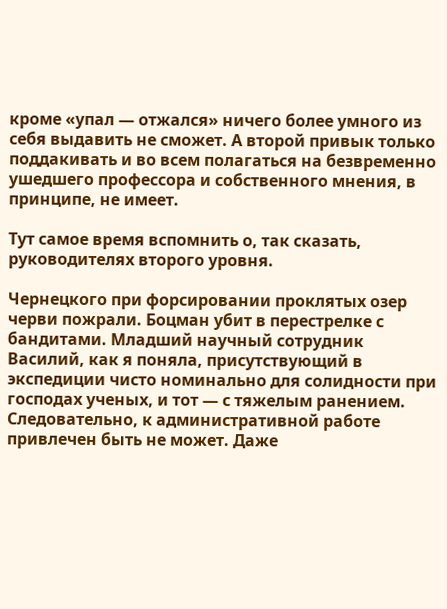кроме «упал — отжался» ничего более умного из себя выдавить не сможет. А второй привык только поддакивать и во всем полагаться на безвременно ушедшего профессора и собственного мнения, в принципе, не имеет.

Тут самое время вспомнить о, так сказать, руководителях второго уровня.

Чернецкого при форсировании проклятых озер черви пожрали. Боцман убит в перестрелке с бандитами. Младший научный сотрудник Василий, как я поняла, присутствующий в экспедиции чисто номинально для солидности при господах ученых, и тот — с тяжелым ранением. Следовательно, к административной работе привлечен быть не может. Даже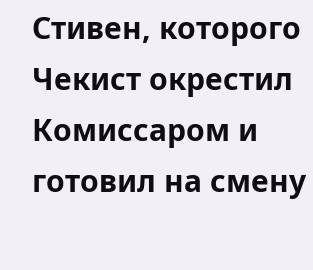Стивен, которого Чекист окрестил Комиссаром и готовил на смену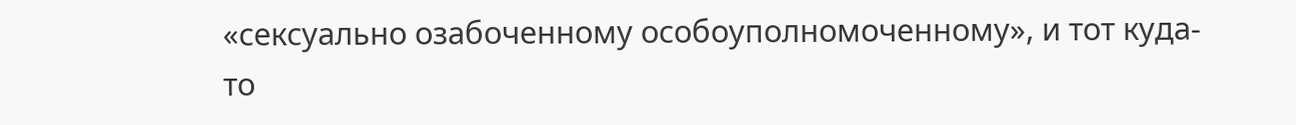«сексуально озабоченному особоуполномоченному», и тот куда-то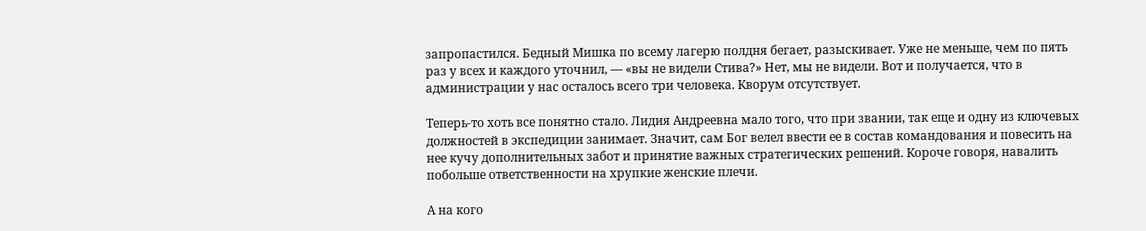запропастился. Бедный Мишка по всему лагерю полдня бегает, разыскивает. Уже не меньше, чем по пять раз у всех и каждого уточнил, — «вы не видели Стива?» Нет, мы не видели. Вот и получается, что в администрации у нас осталось всего три человека. Кворум отсутствует.

Теперь-то хоть все понятно стало. Лидия Андреевна мало того, что при звании, так еще и одну из ключевых должностей в экспедиции занимает. Значит, сам Бог велел ввести ее в состав командования и повесить на нее кучу дополнительных забот и принятие важных стратегических решений. Короче говоря, навалить побольше ответственности на хрупкие женские плечи.

А на кого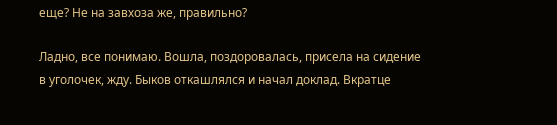еще? Не на завхоза же, правильно?

Ладно, все понимаю. Вошла, поздоровалась, присела на сидение в уголочек, жду. Быков откашлялся и начал доклад. Вкратце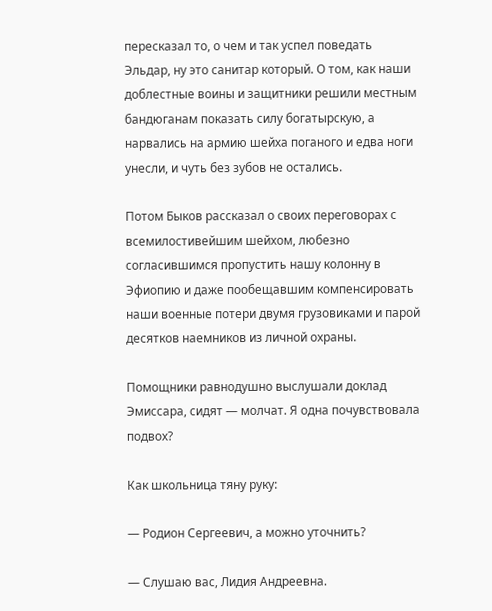пересказал то, о чем и так успел поведать Эльдар, ну это санитар который. О том, как наши доблестные воины и защитники решили местным бандюганам показать силу богатырскую, а нарвались на армию шейха поганого и едва ноги унесли, и чуть без зубов не остались.

Потом Быков рассказал о своих переговорах с всемилостивейшим шейхом, любезно согласившимся пропустить нашу колонну в Эфиопию и даже пообещавшим компенсировать наши военные потери двумя грузовиками и парой десятков наемников из личной охраны.

Помощники равнодушно выслушали доклад Эмиссара, сидят — молчат. Я одна почувствовала подвох?

Как школьница тяну руку:

— Родион Сергеевич, а можно уточнить?

— Слушаю вас, Лидия Андреевна.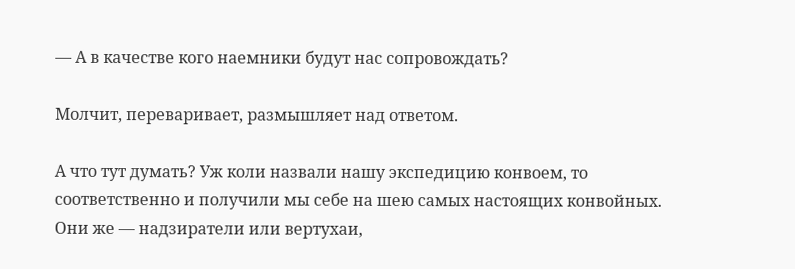— А в качестве кого наемники будут нас сопровождать?

Молчит, переваривает, размышляет над ответом.

А что тут думать? Уж коли назвали нашу экспедицию конвоем, то соответственно и получили мы себе на шею самых настоящих конвойных. Они же — надзиратели или вертухаи,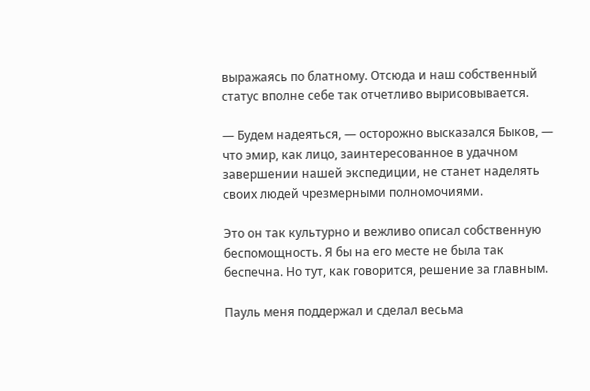выражаясь по блатному. Отсюда и наш собственный статус вполне себе так отчетливо вырисовывается.

— Будем надеяться, — осторожно высказался Быков, — что эмир, как лицо, заинтересованное в удачном завершении нашей экспедиции, не станет наделять своих людей чрезмерными полномочиями.

Это он так культурно и вежливо описал собственную беспомощность. Я бы на его месте не была так беспечна. Но тут, как говорится, решение за главным.

Пауль меня поддержал и сделал весьма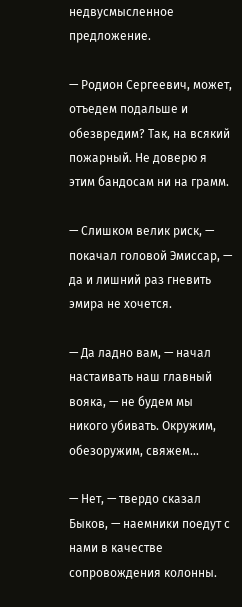недвусмысленное предложение.

— Родион Сергеевич, может, отъедем подальше и обезвредим? Так, на всякий пожарный. Не доверю я этим бандосам ни на грамм.

— Слишком велик риск, — покачал головой Эмиссар, — да и лишний раз гневить эмира не хочется.

— Да ладно вам, — начал настаивать наш главный вояка, — не будем мы никого убивать. Окружим, обезоружим, свяжем…

— Нет, — твердо сказал Быков, — наемники поедут с нами в качестве сопровождения колонны.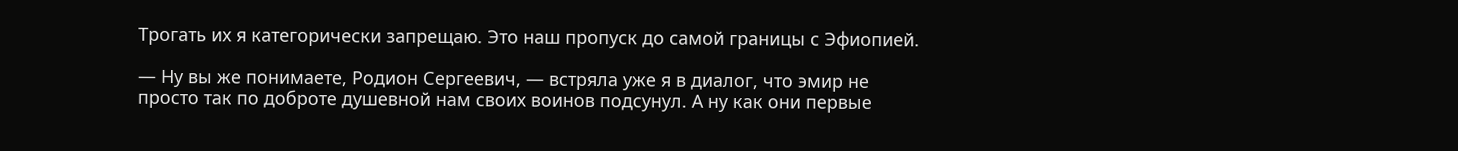Трогать их я категорически запрещаю. Это наш пропуск до самой границы с Эфиопией.

— Ну вы же понимаете, Родион Сергеевич, — встряла уже я в диалог, что эмир не просто так по доброте душевной нам своих воинов подсунул. А ну как они первые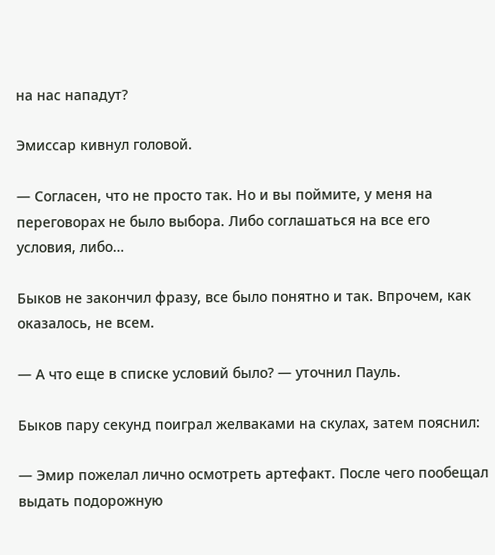на нас нападут?

Эмиссар кивнул головой.

— Согласен, что не просто так. Но и вы поймите, у меня на переговорах не было выбора. Либо соглашаться на все его условия, либо…

Быков не закончил фразу, все было понятно и так. Впрочем, как оказалось, не всем.

— А что еще в списке условий было? — уточнил Пауль.

Быков пару секунд поиграл желваками на скулах, затем пояснил:

— Эмир пожелал лично осмотреть артефакт. После чего пообещал выдать подорожную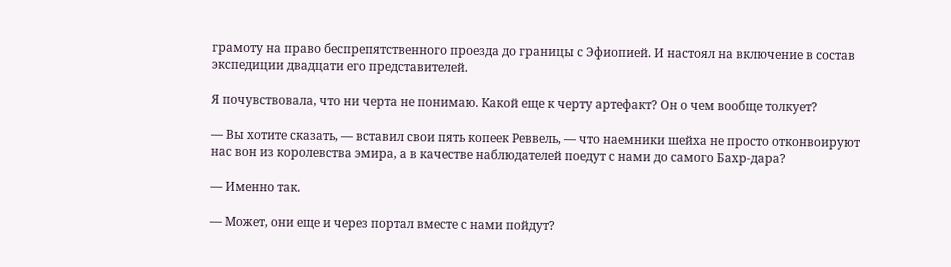грамоту на право беспрепятственного проезда до границы с Эфиопией. И настоял на включение в состав экспедиции двадцати его представителей.

Я почувствовала, что ни черта не понимаю. Какой еще к черту артефакт? Он о чем вообще толкует?

— Вы хотите сказать, — вставил свои пять копеек Реввель, — что наемники шейха не просто отконвоируют нас вон из королевства эмира, а в качестве наблюдателей поедут с нами до самого Бахр-дара?

— Именно так.

— Может, они еще и через портал вместе с нами пойдут?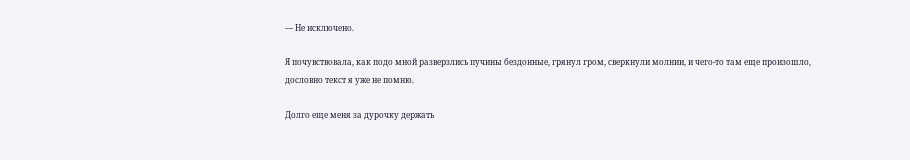— Не исключено.

Я почувствовала, как подо мной разверзлись пучины бездонные, грянул гром, сверкнули молнии, и чего-то там еще произошло, дословно текст я уже не помню.

Долго еще меня за дурочку держать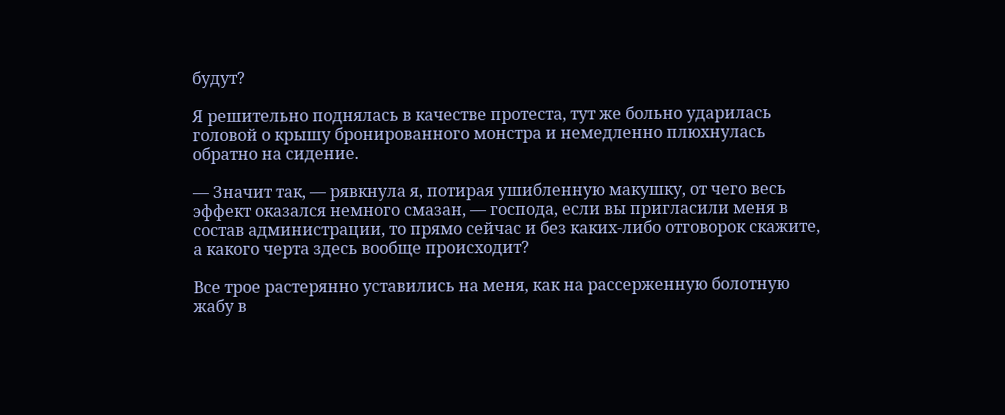будут?

Я решительно поднялась в качестве протеста, тут же больно ударилась головой о крышу бронированного монстра и немедленно плюхнулась обратно на сидение.

— Значит так, — рявкнула я, потирая ушибленную макушку, от чего весь эффект оказался немного смазан, — господа, если вы пригласили меня в состав администрации, то прямо сейчас и без каких-либо отговорок скажите, а какого черта здесь вообще происходит?

Все трое растерянно уставились на меня, как на рассерженную болотную жабу в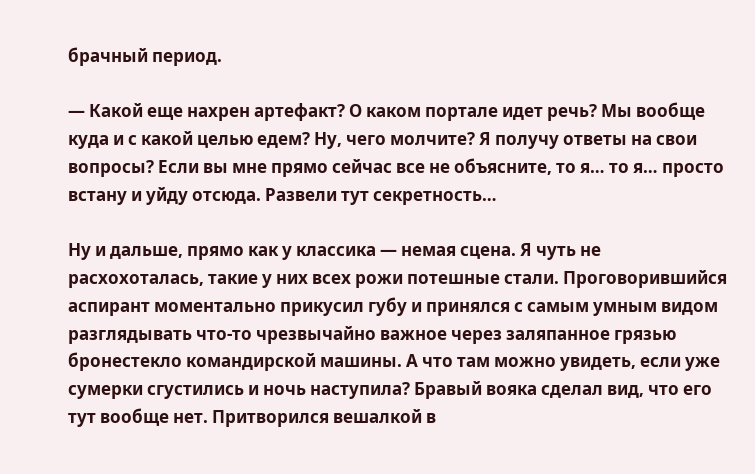брачный период.

— Какой еще нахрен артефакт? О каком портале идет речь? Мы вообще куда и с какой целью едем? Ну, чего молчите? Я получу ответы на свои вопросы? Если вы мне прямо сейчас все не объясните, то я… то я… просто встану и уйду отсюда. Развели тут секретность…

Ну и дальше, прямо как у классика — немая сцена. Я чуть не расхохоталась, такие у них всех рожи потешные стали. Проговорившийся аспирант моментально прикусил губу и принялся с самым умным видом разглядывать что-то чрезвычайно важное через заляпанное грязью бронестекло командирской машины. А что там можно увидеть, если уже сумерки сгустились и ночь наступила? Бравый вояка сделал вид, что его тут вообще нет. Притворился вешалкой в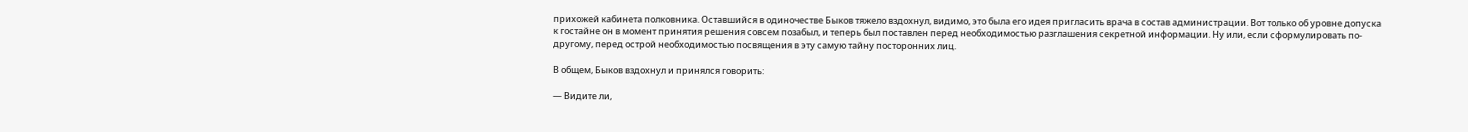прихожей кабинета полковника. Оставшийся в одиночестве Быков тяжело вздохнул, видимо, это была его идея пригласить врача в состав администрации. Вот только об уровне допуска к гостайне он в момент принятия решения совсем позабыл, и теперь был поставлен перед необходимостью разглашения секретной информации. Ну или, если сформулировать по-другому, перед острой необходимостью посвящения в эту самую тайну посторонних лиц.

В общем, Быков вздохнул и принялся говорить:

— Видите ли,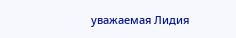уважаемая Лидия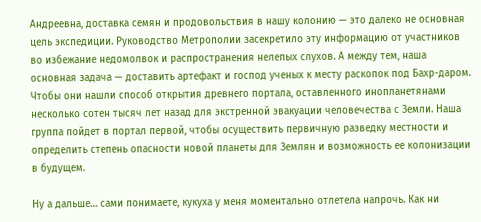Андреевна, доставка семян и продовольствия в нашу колонию — это далеко не основная цель экспедиции. Руководство Метрополии засекретило эту информацию от участников во избежание недомолвок и распространения нелепых слухов. А между тем, наша основная задача — доставить артефакт и господ ученых к месту раскопок под Бахр-даром. Чтобы они нашли способ открытия древнего портала, оставленного инопланетянами несколько сотен тысяч лет назад для экстренной эвакуации человечества с Земли. Наша группа пойдет в портал первой, чтобы осуществить первичную разведку местности и определить степень опасности новой планеты для Землян и возможность ее колонизации в будущем.

Ну а дальше… сами понимаете, кукуха у меня моментально отлетела напрочь. Как ни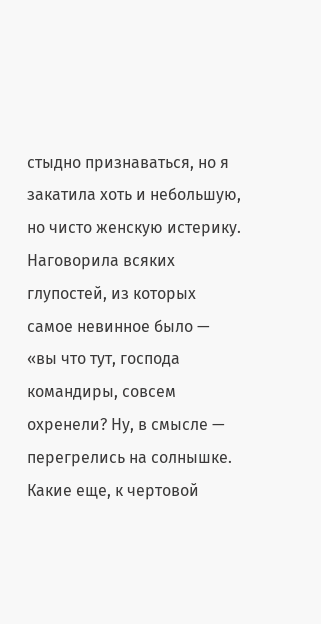стыдно признаваться, но я закатила хоть и небольшую, но чисто женскую истерику. Наговорила всяких глупостей, из которых самое невинное было — «вы что тут, господа командиры, совсем охренели? Ну, в смысле — перегрелись на солнышке. Какие еще, к чертовой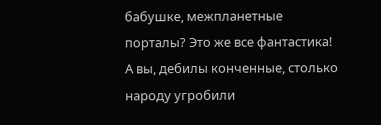бабушке, межпланетные порталы? Это же все фантастика! А вы, дебилы конченные, столько народу угробили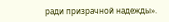ради призрачной надежды».